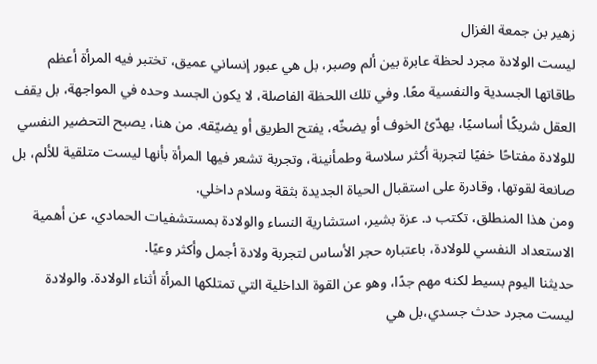زهير بن جمعة الغزال
ليست الولادة مجرد لحظة عابرة بين ألم وصبر، بل هي عبور إنساني عميق، تختبر فيه المرأة أعظم طاقاتها الجسدية والنفسية معًا. وفي تلك اللحظة الفاصلة، لا يكون الجسد وحده في المواجهة، بل يقف العقل شريكًا أساسيًا، يهدّئ الخوف أو يضخّه، يفتح الطريق أو يضيّقه. من هنا، يصبح التحضير النفسي للولادة مفتاحًا خفيًا لتجربة أكثر سلاسة وطمأنينة، وتجربة تشعر فيها المرأة بأنها ليست متلقية للألم، بل صانعة لقوتها، وقادرة على استقبال الحياة الجديدة بثقة وسلام داخلي.
ومن هذا المنطلق، تكتب د. عزة بشير، استشارية النساء والولادة بمستشفيات الحمادي، عن أهمية الاستعداد النفسي للولادة، باعتباره حجر الأساس لتجربة ولادة أجمل وأكثر وعيًا.
حديثنا اليوم بسيط لكنه مهم جدًا، وهو عن القوة الداخلية التي تمتلكها المرأة أثناء الولادة. والولادة ليست مجرد حدث جسدي،بل هي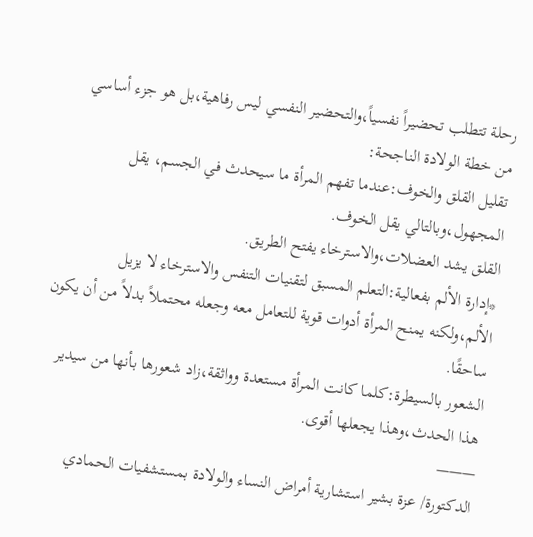رحلة تتطلب تحضيراً نفسياً،والتحضير النفسي ليس رفاهية،بل هو جزء أساسي من خطة الولادة الناجحة:
تقليل القلق والخوف:عندما تفهم المرأة ما سيحدث في الجسم، يقل المجهول،وبالتالي يقل الخوف.
القلق يشد العضلات،والاسترخاء يفتح الطريق.
*إدارة الألم بفعالية:التعلم المسبق لتقنيات التنفس والاسترخاء لا يزيل الألم،ولكنه يمنح المرأة أدوات قوية للتعامل معه وجعله محتملاً بدلاً من أن يكون ساحقًا.
الشعور بالسيطرة:كلما كانت المرأة مستعدة وواثقة،زاد شعورها بأنها من سيدير هذا الحدث،وهذا يجعلها أقوى.
———
الدكتورة/ عزة بشير استشارية أمراض النساء والولادة بمستشفيات الحمادي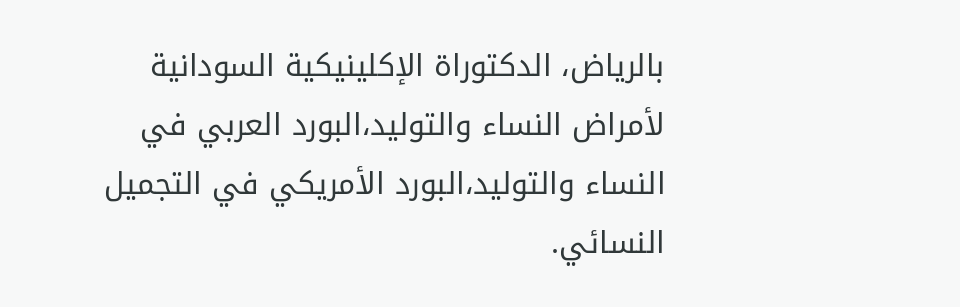بالرياض، الدكتوراة الإكلينيكية السودانية لأمراض النساء والتوليد،البورد العربي في النساء والتوليد،البورد الأمريكي في التجميل النسائي.